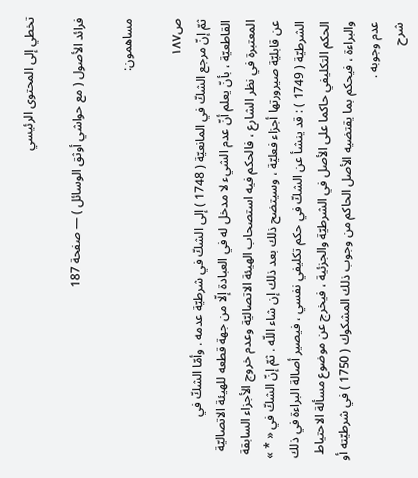تخطي إلى المحتوى الرئيسي

فرائد الأصول ( مع حواشي أوثق الوسائل ) — صفحة 187

مساهمون:

ص١٨٧
ثمّ إنّ مرجع الشكّ في المانعيّة ( 1748 ) إلى الشكّ في شرطيّة عدمه . وأمّا الشكّ في القاطعيّة ، بأنّ يعلم أنّ عدم الشيء لا مدخل له في العبادة إلّا من جهة قطعه للهيئة الاتصاليّة المعتبرة في نظر الشارع ، فالحكم فيه استصحاب الهيئة الاتصاليّة وعدم خروج الأجزاء السابقة عن قابليّة صيرورتها أجزاء فعليّة ، وسيتضح ذلك بعد ذلك إن شاء اللّه . ثمّ إنّ الشكّ في « * » الشرطيّة ( 1749 ) : قد ينشأ عن الشكّ في حكم تكليفي نفسي ، فيصير أصالة البراءة في ذلك الحكم التكليفي حاكما على الأصل في الشرطيّة والجزئية ، فيخرج عن موضوع مسألة الاحتياط والبراءة ، فيحكم بما يقتضيه الأصل الحاكم من وجوب ذلك المشكوك ( 1750 ) في شرطيّته أو عدم وجوبه .
شرح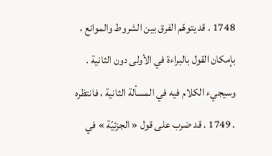1748 . قد يتوهّم الفرق بين الشروط والموانع ، بإمكان القول بالبراءة في الأولى دون الثانية . وسيجيء الكلام فيه في المسألة الثانية ، فانتظره . 1749 . قد ضرب على قول « الجزئيّة » في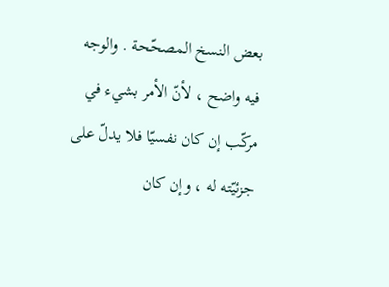بعض النسخ المصحّحة . والوجه فيه واضح ، لأنّ الأمر بشيء في مركّب إن كان نفسيّا فلا يدلّ على جزئيّته له ، وإن كان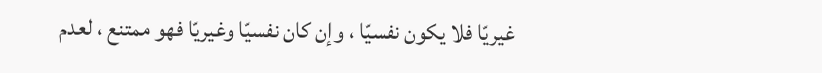غيريّا فلا يكون نفسيّا ، وإن كان نفسيّا وغيريّا فهو ممتنع ، لعدم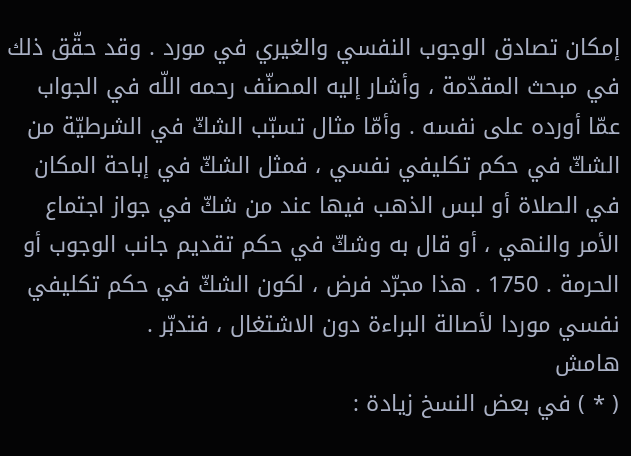إمكان تصادق الوجوب النفسي والغيري في مورد . وقد حقّق ذلك في مبحث المقدّمة ، وأشار إليه المصنّف رحمه اللّه في الجواب عمّا أورده على نفسه . وأمّا مثال تسبّب الشكّ في الشرطيّة من الشكّ في حكم تكليفي نفسي ، فمثل الشكّ في إباحة المكان في الصلاة أو لبس الذهب فيها عند من شكّ في جواز اجتماع الأمر والنهي ، أو قال به وشكّ في حكم تقديم جانب الوجوب أو الحرمة . 1750 . هذا مجرّد فرض ، لكون الشكّ في حكم تكليفي نفسي موردا لأصالة البراءة دون الاشتغال ، فتدبّر .
هامش
( * ) في بعض النسخ زيادة :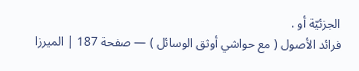الجزئيّة أو .
فرائد الأصول ( مع حواشي أوثق الوسائل ) — صفحة 187 | الميرزا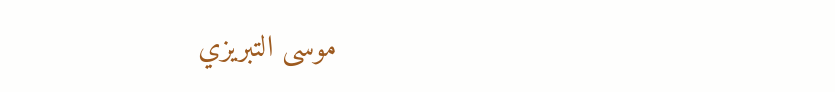موسى التبريزي